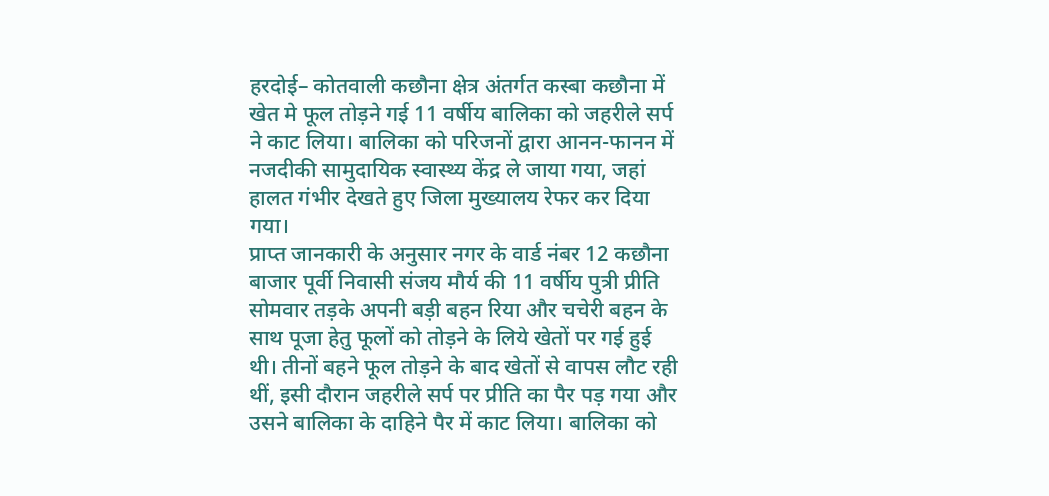हरदोई– कोतवाली कछौना क्षेत्र अंतर्गत कस्बा कछौना में खेत मे फूल तोड़ने गई 11 वर्षीय बालिका को जहरीले सर्प ने काट लिया। बालिका को परिजनों द्वारा आनन-फानन में नजदीकी सामुदायिक स्वास्थ्य केंद्र ले जाया गया, जहां हालत गंभीर देखते हुए जिला मुख्यालय रेफर कर दिया गया।
प्राप्त जानकारी के अनुसार नगर के वार्ड नंबर 12 कछौना बाजार पूर्वी निवासी संजय मौर्य की 11 वर्षीय पुत्री प्रीति सोमवार तड़के अपनी बड़ी बहन रिया और चचेरी बहन के साथ पूजा हेतु फूलों को तोड़ने के लिये खेतों पर गई हुई थी। तीनों बहने फूल तोड़ने के बाद खेतों से वापस लौट रही थीं, इसी दौरान जहरीले सर्प पर प्रीति का पैर पड़ गया और उसने बालिका के दाहिने पैर में काट लिया। बालिका को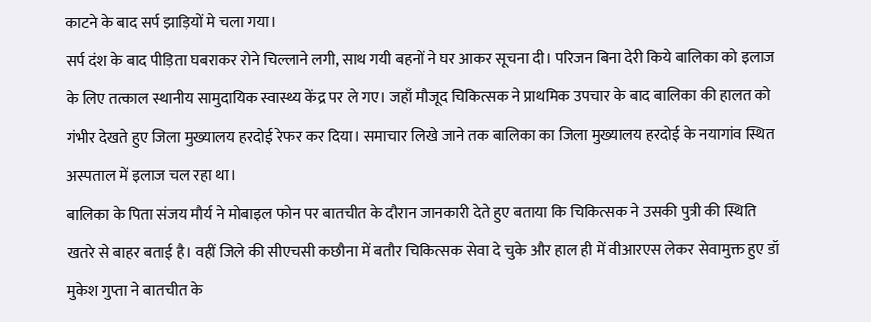काटने के बाद सर्प झाड़ियों मे चला गया।
सर्प दंश के बाद पीड़िता घबराकर रोने चिल्लाने लगी, साथ गयी बहनों ने घर आकर सूचना दी। परिजन बिना देरी किये बालिका को इलाज के लिए तत्काल स्थानीय सामुदायिक स्वास्थ्य केंद्र पर ले गए। जहाँ मौजूद चिकित्सक ने प्राथमिक उपचार के बाद बालिका की हालत को गंभीर देखते हुए जिला मुख्यालय हरदोई रेफर कर दिया। समाचार लिखे जाने तक बालिका का जिला मुख्यालय हरदोई के नयागांव स्थित अस्पताल में इलाज चल रहा था।
बालिका के पिता संजय मौर्य ने मोबाइल फोन पर बातचीत के दौरान जानकारी देते हुए बताया कि चिकित्सक ने उसकी पुत्री की स्थिति खतरे से बाहर बताई है। वहीं जिले की सीएचसी कछौना में बतौर चिकित्सक सेवा दे चुके और हाल ही में वीआरएस लेकर सेवामुक्त हुए डॉ मुकेश गुप्ता ने बातचीत के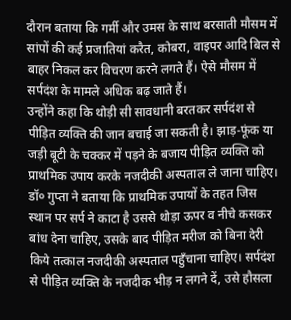दौरान बताया कि गर्मी और उमस के साथ बरसाती मौसम में सांपों की कई प्रजातियां करैत, कोबरा, वाइपर आदि बिल से बाहर निकल कर विचरण करने लगते हैं। ऐसे मौसम में सर्पदंश के मामले अधिक बढ़ जाते हैं।
उन्होंने कहा कि थोड़ी सी सावधानी बरतकर सर्पदंश से पीड़ित व्यक्ति की जान बचाई जा सकती है। झाड़-फूंक या जड़ी बूटी के चक्कर में पड़ने के बजाय पीड़ित व्यक्ति को प्राथमिक उपाय करके नजदीकी अस्पताल ले जाना चाहिए।
डॉ० गुप्ता ने बताया कि प्राथमिक उपायों के तहत जिस स्थान पर सर्प ने काटा है उससे थोड़ा ऊपर व नीचे कसकर बांध देना चाहिए, उसके बाद पीड़ित मरीज को बिना देरी किये तत्काल नजदीकी अस्पताल पहुँचाना चाहिए। सर्पदंश से पीड़ित व्यक्ति के नजदीक भीड़ न लगने दें, उसे हौसला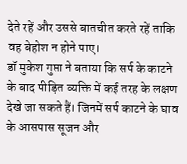देते रहें और उससे बातचीत करते रहें ताकि वह बेहोश न होने पाए।
डॉ मुकेश गुप्ता ने बताया कि सर्प के काटने के बाद पीड़ित व्यक्ति में कई तरह के लक्षण देखे जा सकते हैं। जिनमें सर्प काटने के घाव के आसपास सूजन और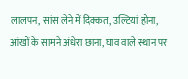लालपन, सांस लेने में दिक्कत, उल्टियां होना, आंखों के सामने अंधेरा छाना, घाव वाले स्थान पर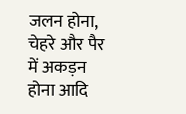जलन होना, चेहरे और पैर में अकड़न होना आदि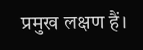प्रमुख लक्षण हैं।